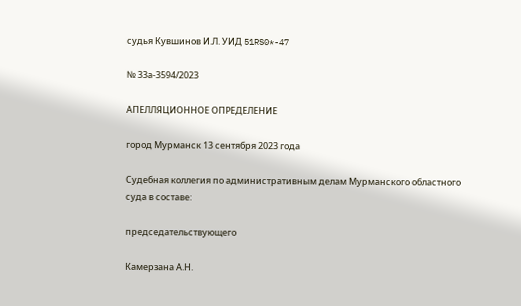судья Кувшинов И.Л. УИД 51RS0*-47

№ 33а-3594/2023

АПЕЛЛЯЦИОННОЕ ОПРЕДЕЛЕНИЕ

город Мурманск 13 сентября 2023 года

Судебная коллегия по административным делам Мурманского областного суда в составе:

председательствующего

Камерзана А.Н.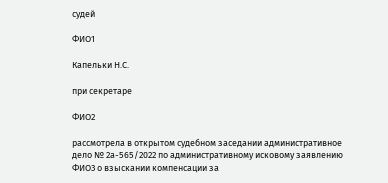судей

ФИО1

Капельки Н.С.

при секретаре

ФИО2

рассмотрела в открытом судебном заседании административное дело № 2а-565/2022 по административному исковому заявлению ФИО3 о взыскании компенсации за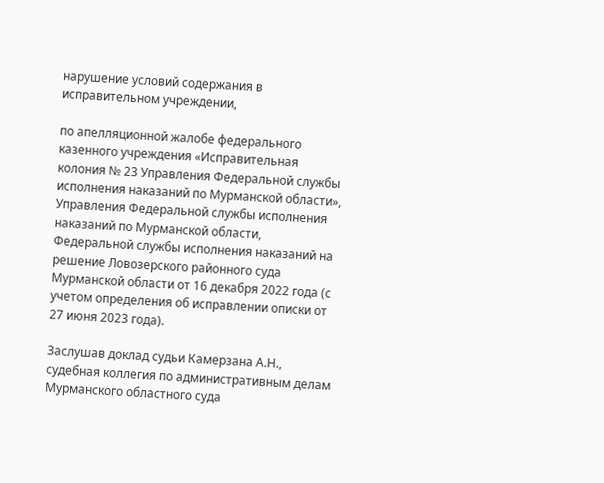нарушение условий содержания в исправительном учреждении,

по апелляционной жалобе федерального казенного учреждения «Исправительная колония № 23 Управления Федеральной службы исполнения наказаний по Мурманской области», Управления Федеральной службы исполнения наказаний по Мурманской области, Федеральной службы исполнения наказаний на решение Ловозерского районного суда Мурманской области от 16 декабря 2022 года (с учетом определения об исправлении описки от 27 июня 2023 года).

Заслушав доклад судьи Камерзана А.Н., судебная коллегия по административным делам Мурманского областного суда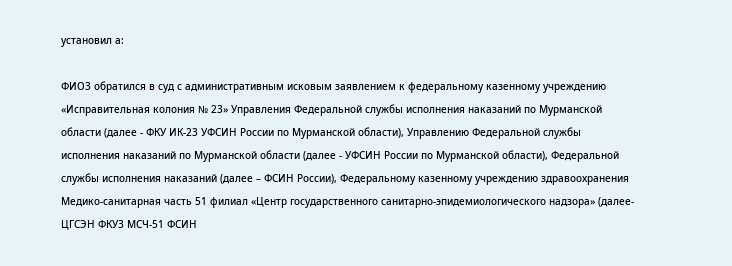установил а:

ФИО3 обратился в суд с административным исковым заявлением к федеральному казенному учреждению «Исправительная колония № 23» Управления Федеральной службы исполнения наказаний по Мурманской области (далее - ФКУ ИК-23 УФСИН России по Мурманской области), Управлению Федеральной службы исполнения наказаний по Мурманской области (далее - УФСИН России по Мурманской области), Федеральной службы исполнения наказаний (далее – ФСИН России), Федеральному казенному учреждению здравоохранения Медико-санитарная часть 51 филиал «Центр государственного санитарно-эпидемиологического надзора» (далее- ЦГСЭН ФКУЗ МСЧ-51 ФСИН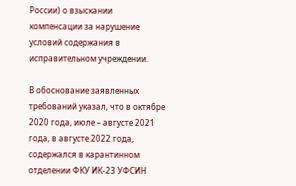России) о взыскании компенсации за нарушение условий содержания в исправительном учреждении.

В обоснование заявленных требований указал, что в октябре 2020 года, июле – августе 2021 года, в августе 2022 года, содержался в карантинном отделении ФКУ ИК-23 УФСИН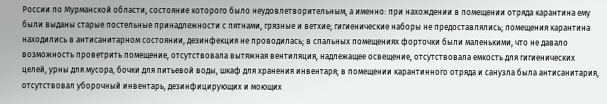России по Мурманской области, состояние которого было неудовлетворительным, а именно: при нахождении в помещении отряда карантина ему были выданы старые постельные принадлежности с пятнами, грязные и ветхие; гигиенические наборы не предоставлялись; помещения карантина находились в антисанитарном состоянии, дезинфекция не проводилась; в спальных помещениях форточки были маленькими, что не давало возможность проветрить помещение, отсутствовала вытяжная вентиляция, надлежащее освещение, отсутствовала емкость для гигиенических целей, урны для мусора, бочки для питьевой воды, шкаф для хранения инвентаря; в помещении карантинного отряда и санузла была антисанитария, отсутствовал уборочный инвентарь, дезинфицирующих и моющих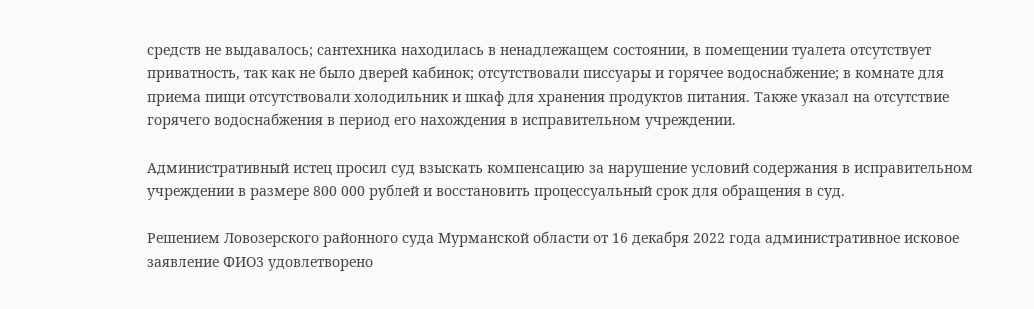средств не выдавалось; сантехника находилась в ненадлежащем состоянии, в помещении туалета отсутствует приватность, так как не было дверей кабинок; отсутствовали писсуары и горячее водоснабжение; в комнате для приема пищи отсутствовали холодильник и шкаф для хранения продуктов питания. Также указал на отсутствие горячего водоснабжения в период его нахождения в исправительном учреждении.

Административный истец просил суд взыскать компенсацию за нарушение условий содержания в исправительном учреждении в размере 800 000 рублей и восстановить процессуальный срок для обращения в суд.

Решением Ловозерского районного суда Мурманской области от 16 декабря 2022 года административное исковое заявление ФИО3 удовлетворено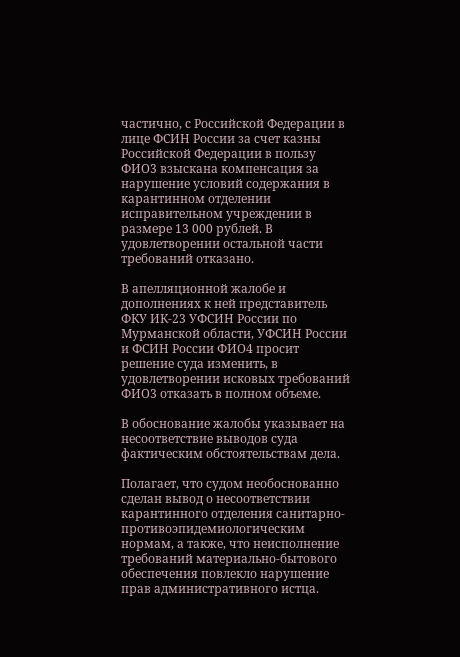частично, с Российской Федерации в лице ФСИН России за счет казны Российской Федерации в пользу ФИО3 взыскана компенсация за нарушение условий содержания в карантинном отделении исправительном учреждении в размере 13 000 рублей. В удовлетворении остальной части требований отказано.

В апелляционной жалобе и дополнениях к ней представитель ФКУ ИК-23 УФСИН России по Мурманской области, УФСИН России и ФСИН России ФИО4 просит решение суда изменить, в удовлетворении исковых требований ФИО3 отказать в полном объеме.

В обоснование жалобы указывает на несоответствие выводов суда фактическим обстоятельствам дела.

Полагает, что судом необоснованно сделан вывод о несоответствии карантинного отделения санитарно-противоэпидемиологическим нормам, а также, что неисполнение требований материально-бытового обеспечения повлекло нарушение прав административного истца.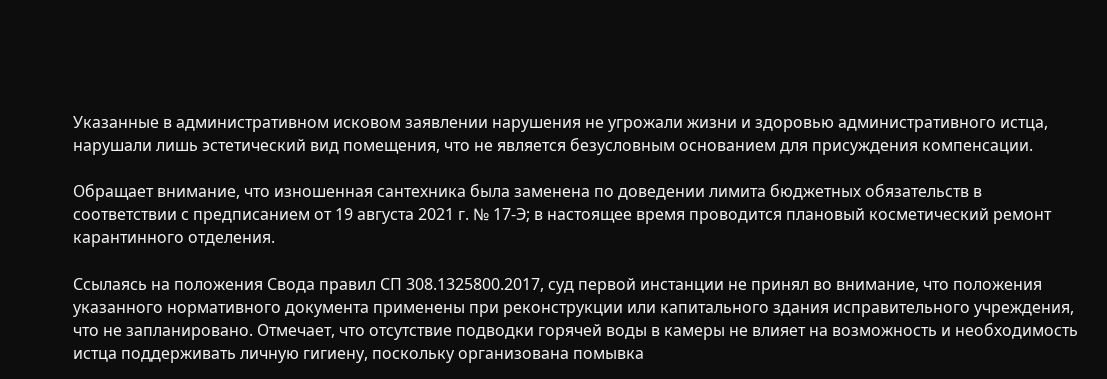Указанные в административном исковом заявлении нарушения не угрожали жизни и здоровью административного истца, нарушали лишь эстетический вид помещения, что не является безусловным основанием для присуждения компенсации.

Обращает внимание, что изношенная сантехника была заменена по доведении лимита бюджетных обязательств в соответствии с предписанием от 19 августа 2021 г. № 17-Э; в настоящее время проводится плановый косметический ремонт карантинного отделения.

Ссылаясь на положения Свода правил СП 308.1325800.2017, суд первой инстанции не принял во внимание, что положения указанного нормативного документа применены при реконструкции или капитального здания исправительного учреждения, что не запланировано. Отмечает, что отсутствие подводки горячей воды в камеры не влияет на возможность и необходимость истца поддерживать личную гигиену, поскольку организована помывка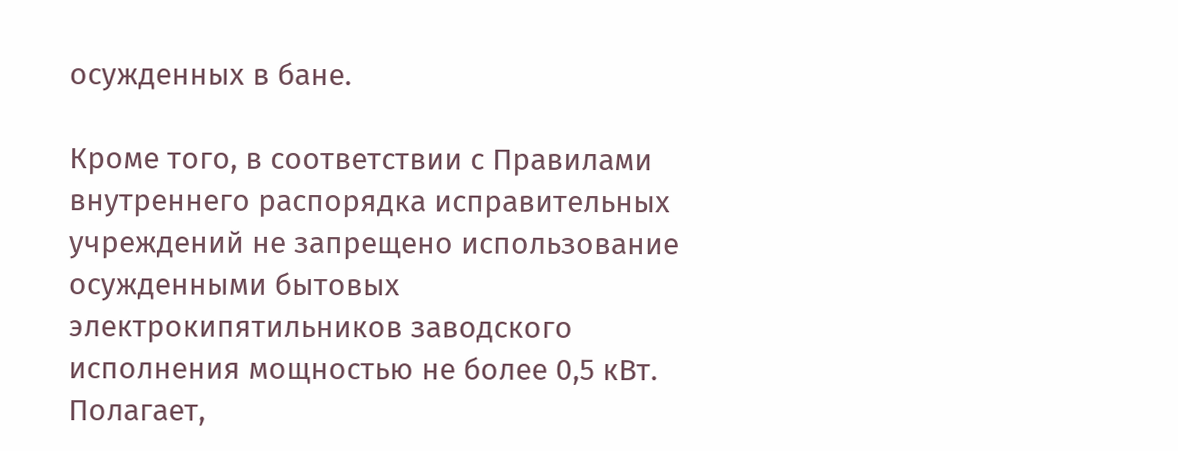осужденных в бане.

Кроме того, в соответствии с Правилами внутреннего распорядка исправительных учреждений не запрещено использование осужденными бытовых электрокипятильников заводского исполнения мощностью не более 0,5 кВт. Полагает,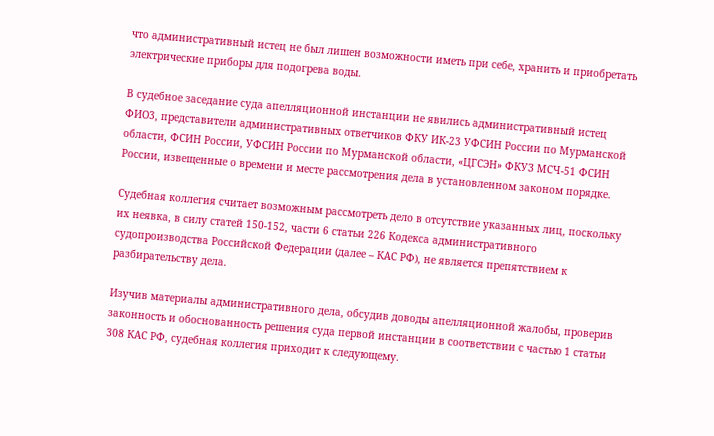что административный истец не был лишен возможности иметь при себе, хранить и приобретать электрические приборы для подогрева воды.

В судебное заседание суда апелляционной инстанции не явились административный истец ФИО3, представители административных ответчиков ФКУ ИК-23 УФСИН России по Мурманской области, ФСИН России, УФСИН России по Мурманской области, «ЦГСЭН» ФКУЗ МСЧ-51 ФСИН России, извещенные о времени и месте рассмотрения дела в установленном законом порядке.

Судебная коллегия считает возможным рассмотреть дело в отсутствие указанных лиц, поскольку их неявка, в силу статей 150-152, части 6 статьи 226 Кодекса административного судопроизводства Российской Федерации (далее – КАС РФ), не является препятствием к разбирательству дела.

Изучив материалы административного дела, обсудив доводы апелляционной жалобы, проверив законность и обоснованность решения суда первой инстанции в соответствии с частью 1 статьи 308 КАС РФ, судебная коллегия приходит к следующему.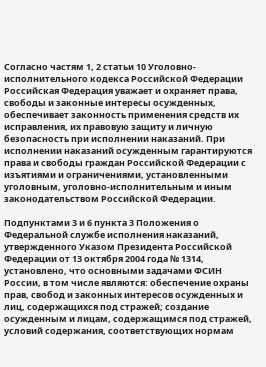Согласно частям 1, 2 статьи 10 Уголовно-исполнительного кодекса Российской Федерации Российская Федерация уважает и охраняет права, свободы и законные интересы осужденных, обеспечивает законность применения средств их исправления, их правовую защиту и личную безопасность при исполнении наказаний. При исполнении наказаний осужденным гарантируются права и свободы граждан Российской Федерации с изъятиями и ограничениями, установленными уголовным, уголовно-исполнительным и иным законодательством Российской Федерации.

Подпунктами 3 и 6 пункта 3 Положения о Федеральной службе исполнения наказаний, утвержденного Указом Президента Российской Федерации от 13 октября 2004 года № 1314, установлено, что основными задачами ФСИН России, в том числе являются: обеспечение охраны прав, свобод и законных интересов осужденных и лиц, содержащихся под стражей; создание осужденным и лицам, содержащимся под стражей, условий содержания, соответствующих нормам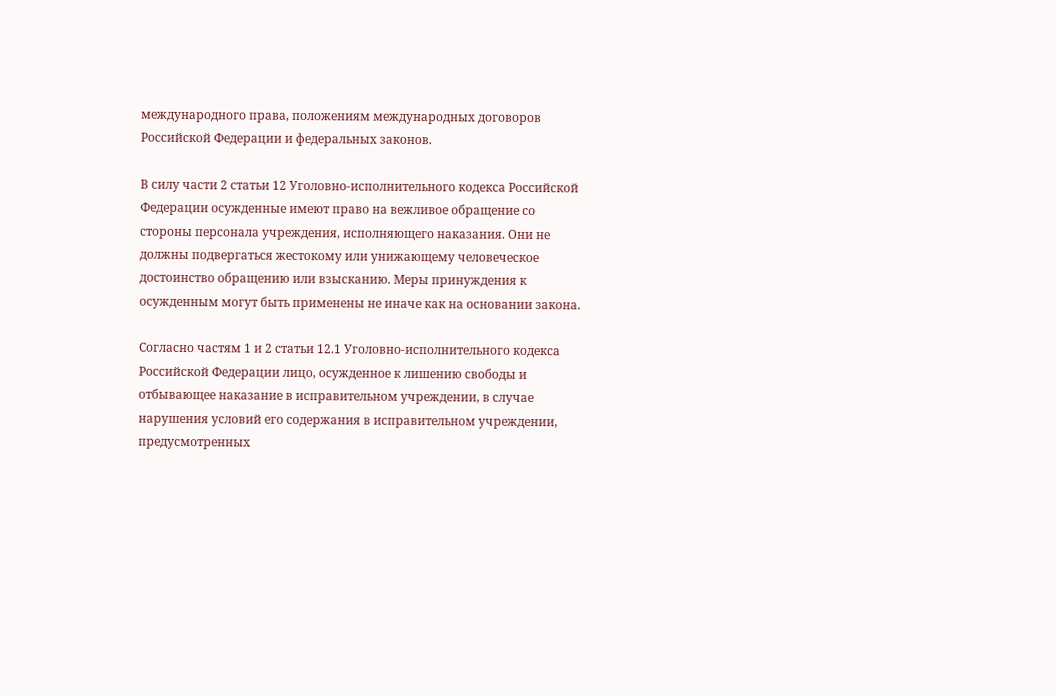международного права, положениям международных договоров Российской Федерации и федеральных законов.

В силу части 2 статьи 12 Уголовно-исполнительного кодекса Российской Федерации осужденные имеют право на вежливое обращение со стороны персонала учреждения, исполняющего наказания. Они не должны подвергаться жестокому или унижающему человеческое достоинство обращению или взысканию. Меры принуждения к осужденным могут быть применены не иначе как на основании закона.

Согласно частям 1 и 2 статьи 12.1 Уголовно-исполнительного кодекса Российской Федерации лицо, осужденное к лишению свободы и отбывающее наказание в исправительном учреждении, в случае нарушения условий его содержания в исправительном учреждении, предусмотренных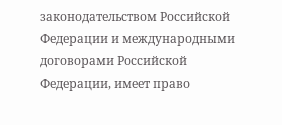законодательством Российской Федерации и международными договорами Российской Федерации, имеет право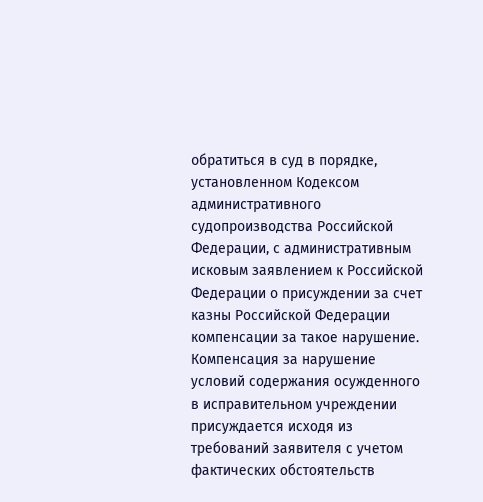обратиться в суд в порядке, установленном Кодексом административного судопроизводства Российской Федерации, с административным исковым заявлением к Российской Федерации о присуждении за счет казны Российской Федерации компенсации за такое нарушение. Компенсация за нарушение условий содержания осужденного в исправительном учреждении присуждается исходя из требований заявителя с учетом фактических обстоятельств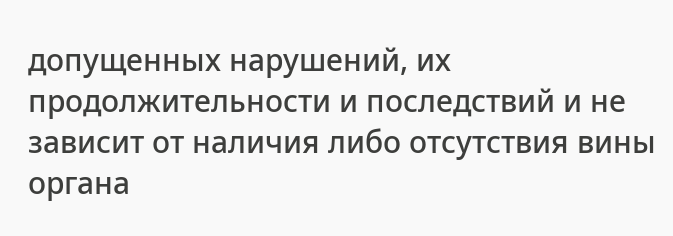допущенных нарушений, их продолжительности и последствий и не зависит от наличия либо отсутствия вины органа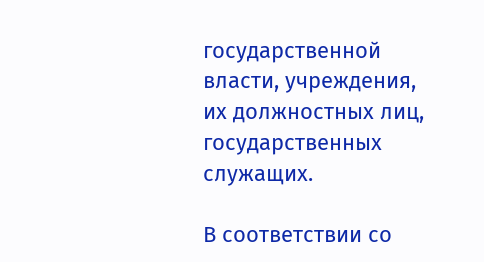государственной власти, учреждения, их должностных лиц, государственных служащих.

В соответствии со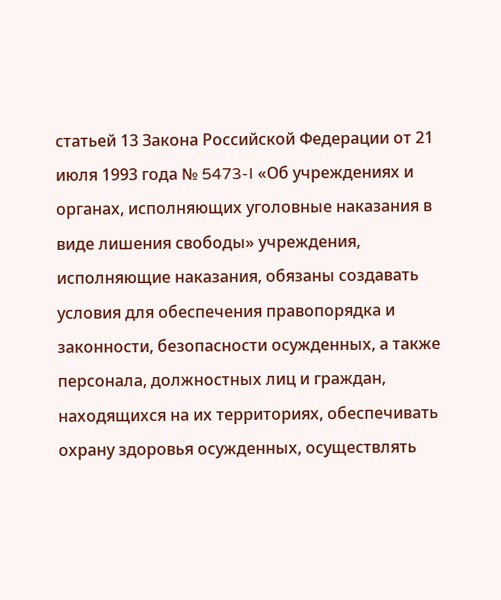статьей 13 Закона Российской Федерации от 21 июля 1993 года № 5473-I «Об учреждениях и органах, исполняющих уголовные наказания в виде лишения свободы» учреждения, исполняющие наказания, обязаны создавать условия для обеспечения правопорядка и законности, безопасности осужденных, а также персонала, должностных лиц и граждан, находящихся на их территориях, обеспечивать охрану здоровья осужденных, осуществлять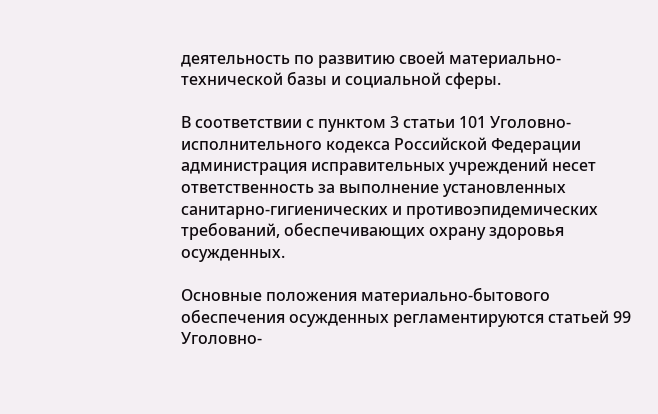деятельность по развитию своей материально-технической базы и социальной сферы.

В соответствии с пунктом 3 статьи 101 Уголовно-исполнительного кодекса Российской Федерации администрация исправительных учреждений несет ответственность за выполнение установленных санитарно-гигиенических и противоэпидемических требований, обеспечивающих охрану здоровья осужденных.

Основные положения материально-бытового обеспечения осужденных регламентируются статьей 99 Уголовно-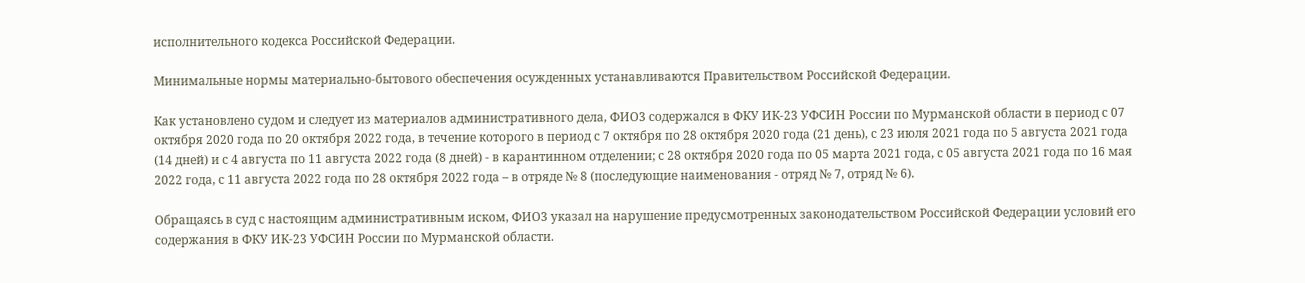исполнительного кодекса Российской Федерации.

Минимальные нормы материально-бытового обеспечения осужденных устанавливаются Правительством Российской Федерации.

Как установлено судом и следует из материалов административного дела, ФИО3 содержался в ФКУ ИК-23 УФСИН России по Мурманской области в период с 07 октября 2020 года по 20 октября 2022 года, в течение которого в период с 7 октября по 28 октября 2020 года (21 день), с 23 июля 2021 года по 5 августа 2021 года (14 дней) и с 4 августа по 11 августа 2022 года (8 дней) - в карантинном отделении; с 28 октября 2020 года по 05 марта 2021 года, с 05 августа 2021 года по 16 мая 2022 года, с 11 августа 2022 года по 28 октября 2022 года – в отряде № 8 (последующие наименования - отряд № 7, отряд № 6).

Обращаясь в суд с настоящим административным иском, ФИО3 указал на нарушение предусмотренных законодательством Российской Федерации условий его содержания в ФКУ ИК-23 УФСИН России по Мурманской области.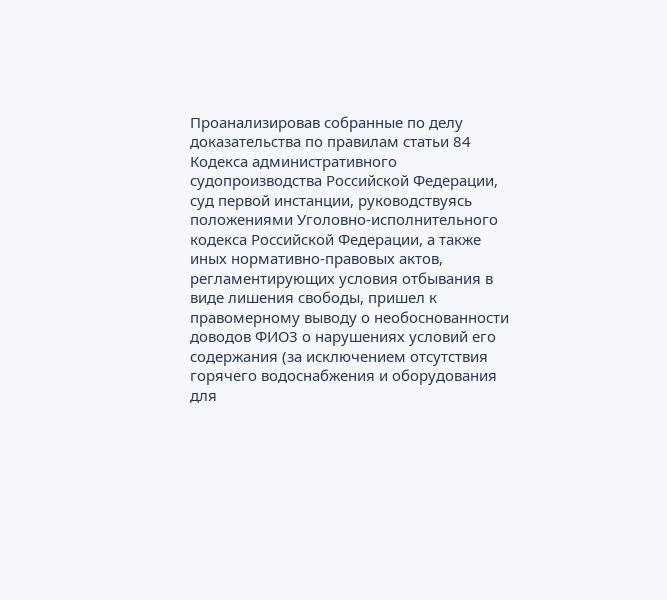Проанализировав собранные по делу доказательства по правилам статьи 84 Кодекса административного судопроизводства Российской Федерации, суд первой инстанции, руководствуясь положениями Уголовно-исполнительного кодекса Российской Федерации, а также иных нормативно-правовых актов, регламентирующих условия отбывания в виде лишения свободы, пришел к правомерному выводу о необоснованности доводов ФИО3 о нарушениях условий его содержания (за исключением отсутствия горячего водоснабжения и оборудования для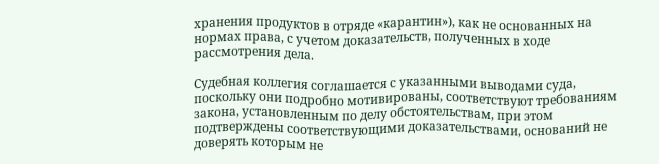хранения продуктов в отряде «карантин»), как не основанных на нормах права, с учетом доказательств, полученных в ходе рассмотрения дела.

Судебная коллегия соглашается с указанными выводами суда, поскольку они подробно мотивированы, соответствуют требованиям закона, установленным по делу обстоятельствам, при этом подтверждены соответствующими доказательствами, оснований не доверять которым не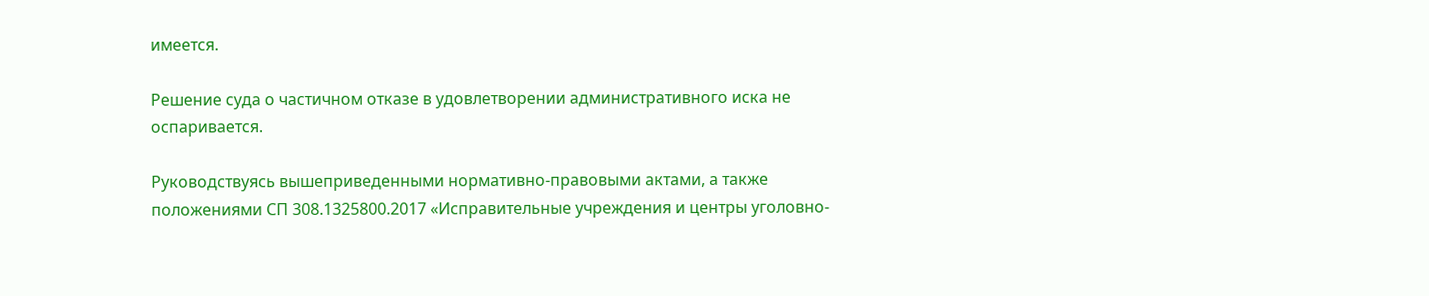имеется.

Решение суда о частичном отказе в удовлетворении административного иска не оспаривается.

Руководствуясь вышеприведенными нормативно-правовыми актами, а также положениями СП 308.1325800.2017 «Исправительные учреждения и центры уголовно-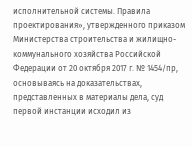исполнительной системы. Правила проектирования», утвержденного приказом Министерства строительства и жилищно-коммунального хозяйства Российской Федерации от 20 октября 2017 г. № 1454/пр, основываясь на доказательствах, представленных в материалы дела, суд первой инстанции исходил из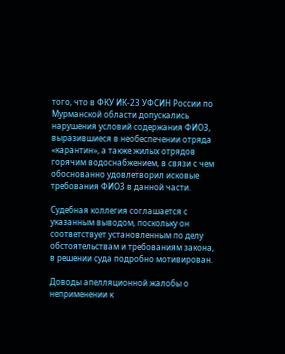того, что в ФКУ ИК-23 УФСИН России по Мурманской области допускались нарушения условий содержания ФИО3, выразившиеся в необеспечении отряда «карантин», а также жилых отрядов горячим водоснабжением, в связи с чем обоснованно удовлетворил исковые требования ФИО3 в данной части.

Судебная коллегия соглашается с указанным выводом, поскольку он соответствует установленным по делу обстоятельствам и требованиям закона, в решении суда подробно мотивирован.

Доводы апелляционной жалобы о неприменении к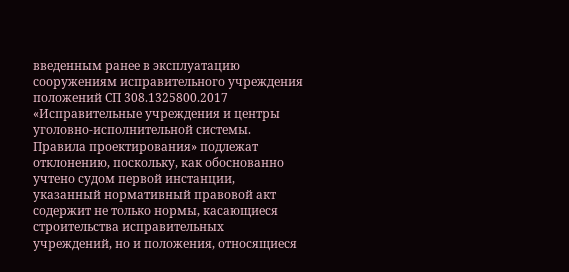введенным ранее в эксплуатацию сооружениям исправительного учреждения положений СП 308.1325800.2017 «Исправительные учреждения и центры уголовно-исполнительной системы. Правила проектирования» подлежат отклонению, поскольку, как обоснованно учтено судом первой инстанции, указанный нормативный правовой акт содержит не только нормы, касающиеся строительства исправительных учреждений, но и положения, относящиеся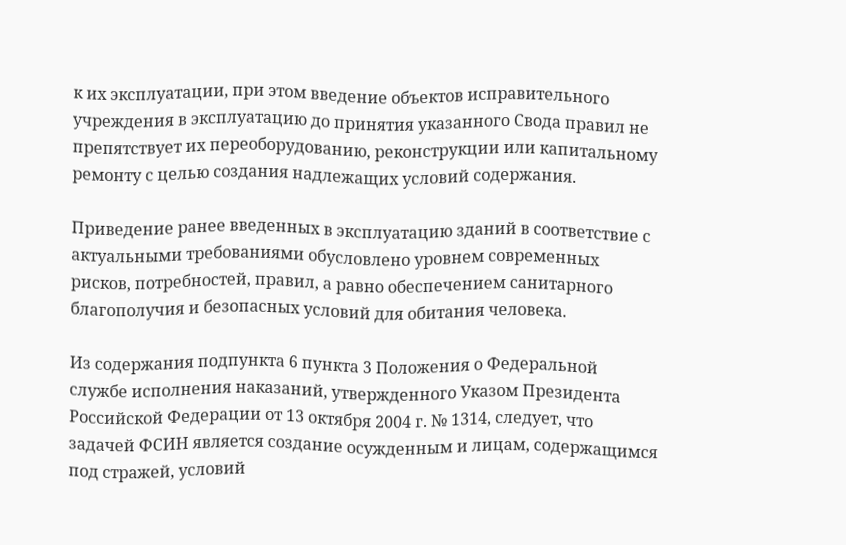к их эксплуатации, при этом введение объектов исправительного учреждения в эксплуатацию до принятия указанного Свода правил не препятствует их переоборудованию, реконструкции или капитальному ремонту с целью создания надлежащих условий содержания.

Приведение ранее введенных в эксплуатацию зданий в соответствие с актуальными требованиями обусловлено уровнем современных рисков, потребностей, правил, а равно обеспечением санитарного благополучия и безопасных условий для обитания человека.

Из содержания подпункта 6 пункта 3 Положения о Федеральной службе исполнения наказаний, утвержденного Указом Президента Российской Федерации от 13 октября 2004 г. № 1314, следует, что задачей ФСИН является создание осужденным и лицам, содержащимся под стражей, условий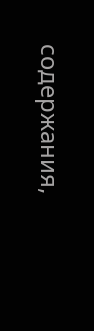содержания,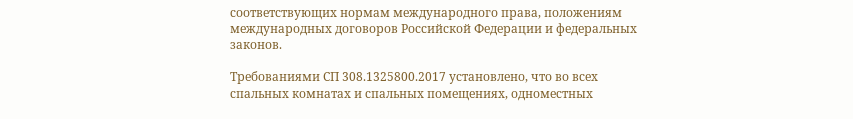соответствующих нормам международного права, положениям международных договоров Российской Федерации и федеральных законов.

Требованиями СП 308.1325800.2017 установлено, что во всех спальных комнатах и спальных помещениях, одноместных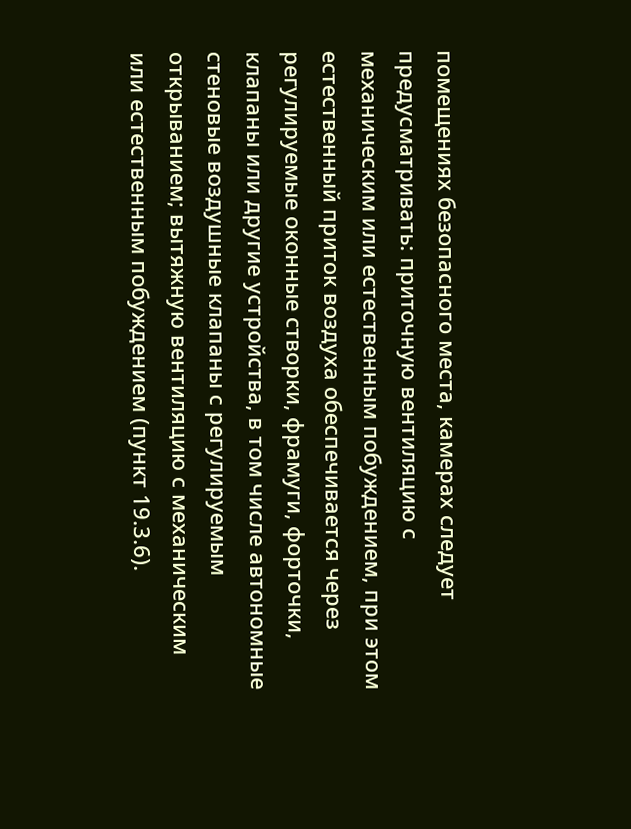помещениях безопасного места, камерах следует предусматривать: приточную вентиляцию с механическим или естественным побуждением, при этом естественный приток воздуха обеспечивается через регулируемые оконные створки, фрамуги, форточки, клапаны или другие устройства, в том числе автономные стеновые воздушные клапаны с регулируемым открыванием; вытяжную вентиляцию с механическим или естественным побуждением (пункт 19.3.6).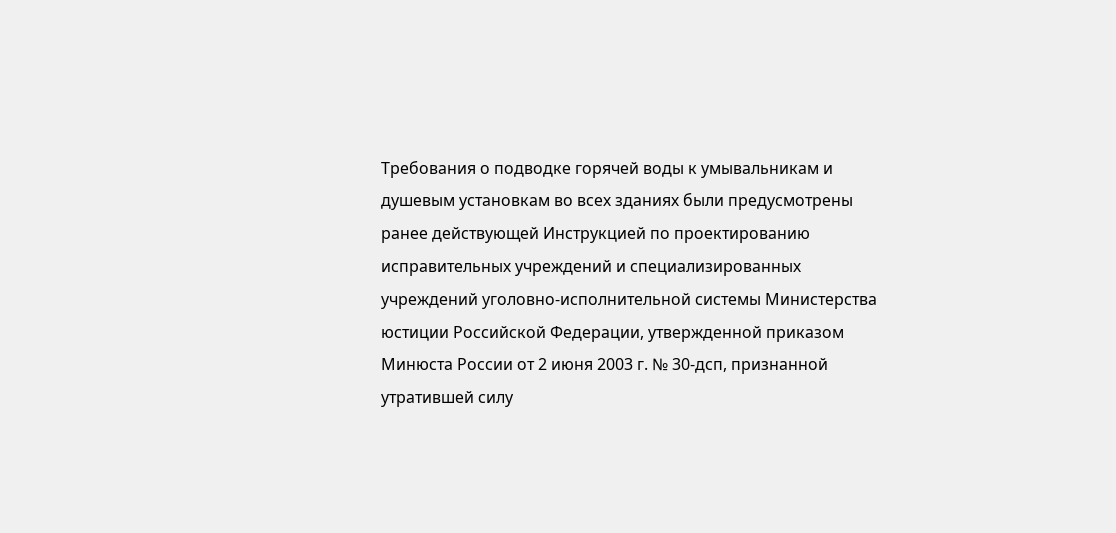Требования о подводке горячей воды к умывальникам и душевым установкам во всех зданиях были предусмотрены ранее действующей Инструкцией по проектированию исправительных учреждений и специализированных учреждений уголовно-исполнительной системы Министерства юстиции Российской Федерации, утвержденной приказом Минюста России от 2 июня 2003 г. № 30-дсп, признанной утратившей силу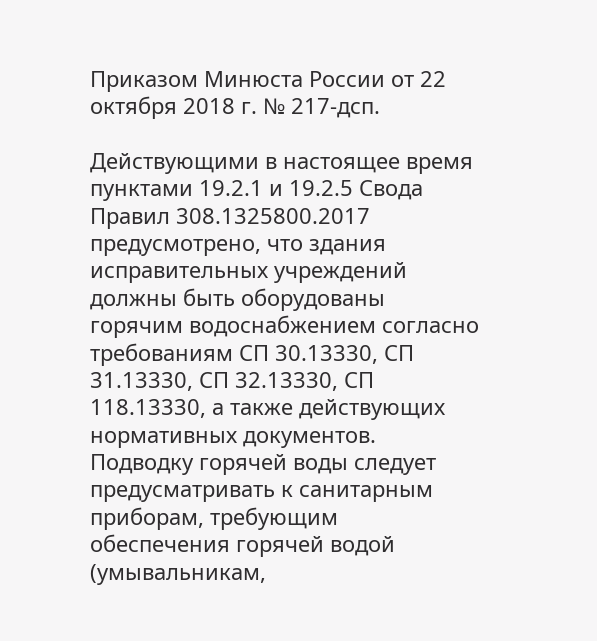Приказом Минюста России от 22 октября 2018 г. № 217-дсп.

Действующими в настоящее время пунктами 19.2.1 и 19.2.5 Свода Правил 308.1325800.2017 предусмотрено, что здания исправительных учреждений должны быть оборудованы горячим водоснабжением согласно требованиям СП 30.13330, СП 31.13330, СП 32.13330, СП 118.13330, а также действующих нормативных документов. Подводку горячей воды следует предусматривать к санитарным приборам, требующим обеспечения горячей водой (умывальникам,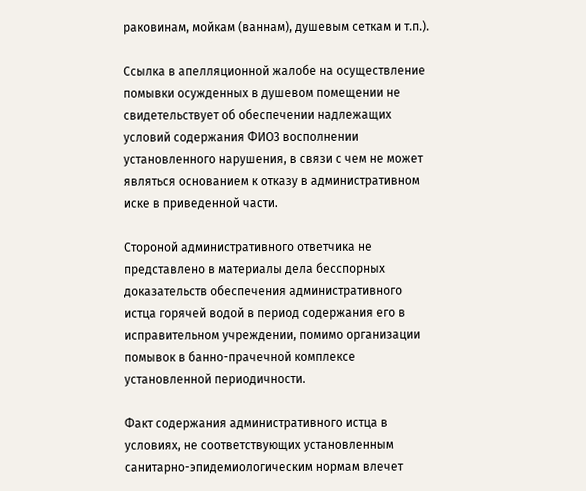раковинам, мойкам (ваннам), душевым сеткам и т.п.).

Ссылка в апелляционной жалобе на осуществление помывки осужденных в душевом помещении не свидетельствует об обеспечении надлежащих условий содержания ФИО3 восполнении установленного нарушения, в связи с чем не может являться основанием к отказу в административном иске в приведенной части.

Стороной административного ответчика не представлено в материалы дела бесспорных доказательств обеспечения административного истца горячей водой в период содержания его в исправительном учреждении, помимо организации помывок в банно-прачечной комплексе установленной периодичности.

Факт содержания административного истца в условиях, не соответствующих установленным санитарно-эпидемиологическим нормам влечет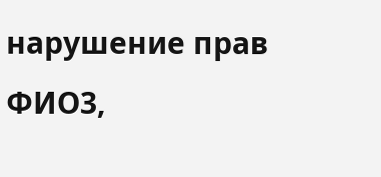нарушение прав ФИО3,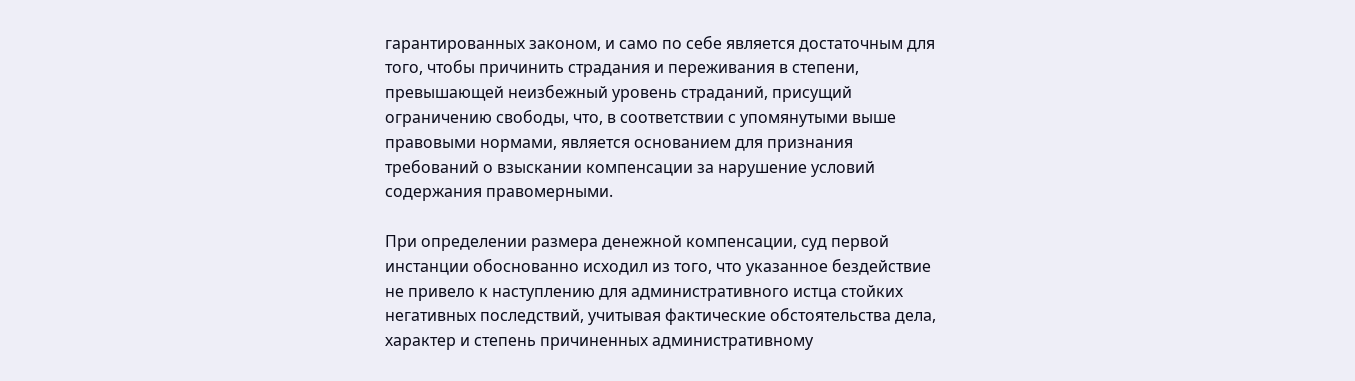гарантированных законом, и само по себе является достаточным для того, чтобы причинить страдания и переживания в степени, превышающей неизбежный уровень страданий, присущий ограничению свободы, что, в соответствии с упомянутыми выше правовыми нормами, является основанием для признания требований о взыскании компенсации за нарушение условий содержания правомерными.

При определении размера денежной компенсации, суд первой инстанции обоснованно исходил из того, что указанное бездействие не привело к наступлению для административного истца стойких негативных последствий, учитывая фактические обстоятельства дела, характер и степень причиненных административному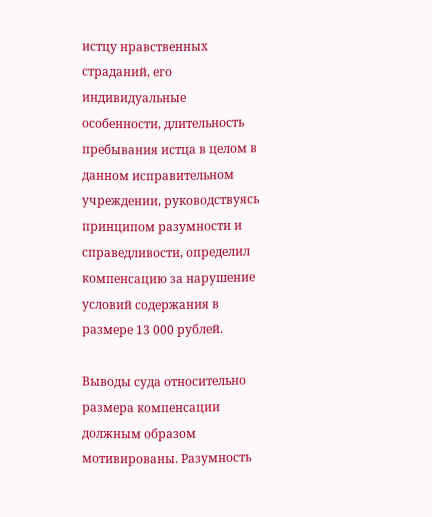истцу нравственных страданий, его индивидуальные особенности, длительность пребывания истца в целом в данном исправительном учреждении, руководствуясь принципом разумности и справедливости, определил компенсацию за нарушение условий содержания в размере 13 000 рублей.

Выводы суда относительно размера компенсации должным образом мотивированы. Разумность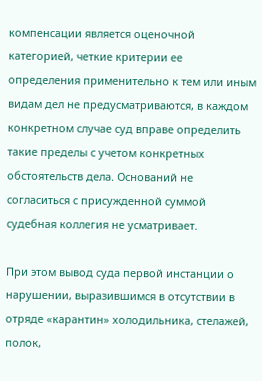компенсации является оценочной категорией, четкие критерии ее определения применительно к тем или иным видам дел не предусматриваются, в каждом конкретном случае суд вправе определить такие пределы с учетом конкретных обстоятельств дела. Оснований не согласиться с присужденной суммой судебная коллегия не усматривает.

При этом вывод суда первой инстанции о нарушении, выразившимся в отсутствии в отряде «карантин» холодильника, стелажей, полок,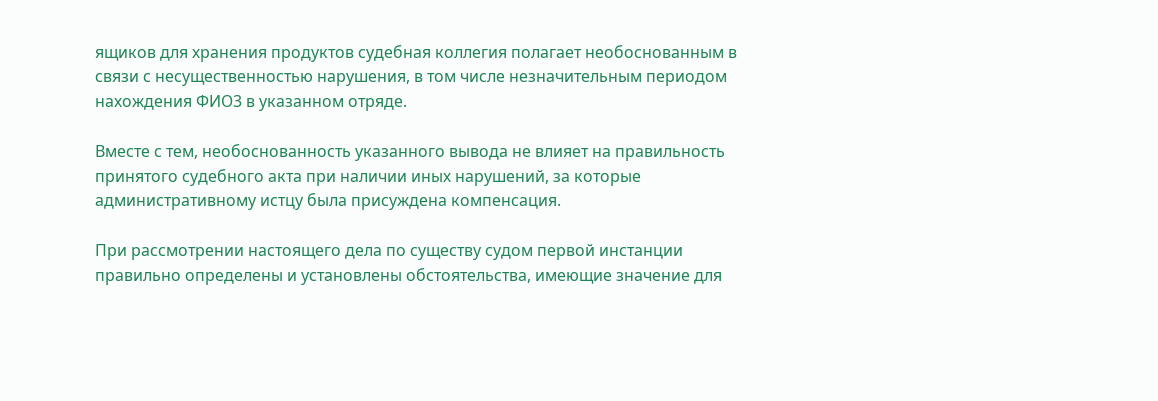ящиков для хранения продуктов судебная коллегия полагает необоснованным в связи с несущественностью нарушения, в том числе незначительным периодом нахождения ФИО3 в указанном отряде.

Вместе с тем, необоснованность указанного вывода не влияет на правильность принятого судебного акта при наличии иных нарушений, за которые административному истцу была присуждена компенсация.

При рассмотрении настоящего дела по существу судом первой инстанции правильно определены и установлены обстоятельства, имеющие значение для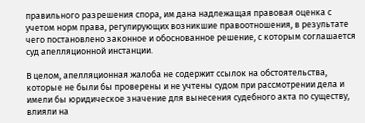правильного разрешения спора, им дана надлежащая правовая оценка с учетом норм права, регулирующих возникшие правоотношения, в результате чего постановлено законное и обоснованное решение, с которым соглашается суд апелляционной инстанции.

В целом, апелляционная жалоба не содержит ссылок на обстоятельства, которые не были бы проверены и не учтены судом при рассмотрении дела и имели бы юридическое значение для вынесения судебного акта по существу, влияли на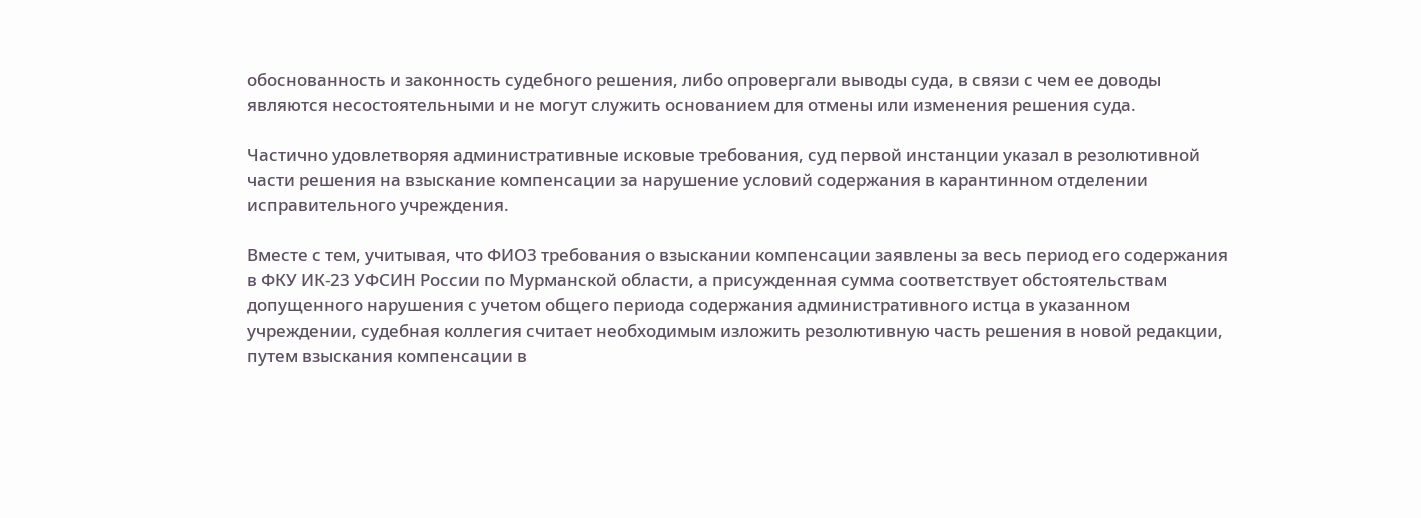обоснованность и законность судебного решения, либо опровергали выводы суда, в связи с чем ее доводы являются несостоятельными и не могут служить основанием для отмены или изменения решения суда.

Частично удовлетворяя административные исковые требования, суд первой инстанции указал в резолютивной части решения на взыскание компенсации за нарушение условий содержания в карантинном отделении исправительного учреждения.

Вместе с тем, учитывая, что ФИО3 требования о взыскании компенсации заявлены за весь период его содержания в ФКУ ИК-23 УФСИН России по Мурманской области, а присужденная сумма соответствует обстоятельствам допущенного нарушения с учетом общего периода содержания административного истца в указанном учреждении, судебная коллегия считает необходимым изложить резолютивную часть решения в новой редакции, путем взыскания компенсации в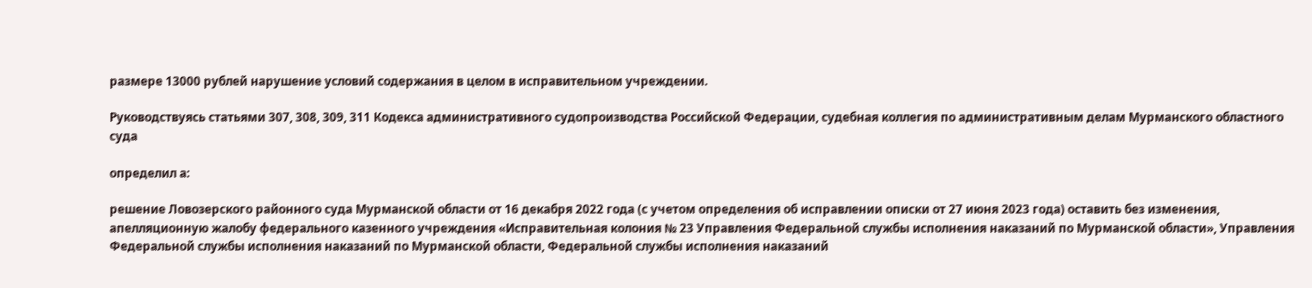размере 13000 рублей нарушение условий содержания в целом в исправительном учреждении.

Руководствуясь статьями 307, 308, 309, 311 Кодекса административного судопроизводства Российской Федерации, судебная коллегия по административным делам Мурманского областного суда

определил а:

решение Ловозерского районного суда Мурманской области от 16 декабря 2022 года (с учетом определения об исправлении описки от 27 июня 2023 года) оставить без изменения, апелляционную жалобу федерального казенного учреждения «Исправительная колония № 23 Управления Федеральной службы исполнения наказаний по Мурманской области», Управления Федеральной службы исполнения наказаний по Мурманской области, Федеральной службы исполнения наказаний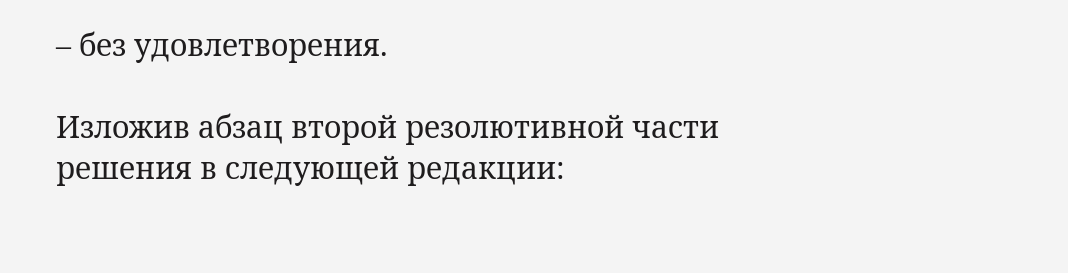– без удовлетворения.

Изложив абзац второй резолютивной части решения в следующей редакции: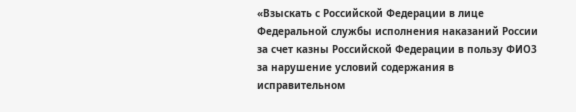«Взыскать с Российской Федерации в лице Федеральной службы исполнения наказаний России за счет казны Российской Федерации в пользу ФИО3 за нарушение условий содержания в исправительном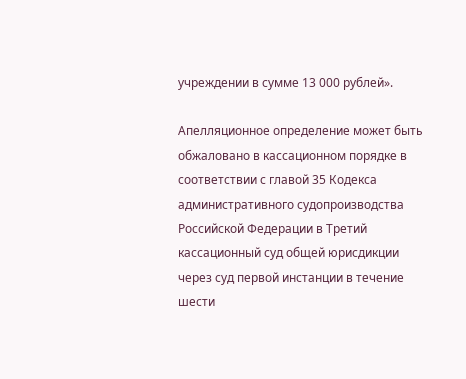учреждении в сумме 13 000 рублей».

Апелляционное определение может быть обжаловано в кассационном порядке в соответствии с главой 35 Кодекса административного судопроизводства Российской Федерации в Третий кассационный суд общей юрисдикции через суд первой инстанции в течение шести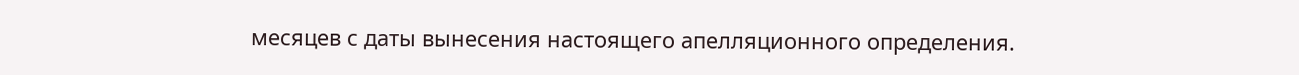месяцев с даты вынесения настоящего апелляционного определения.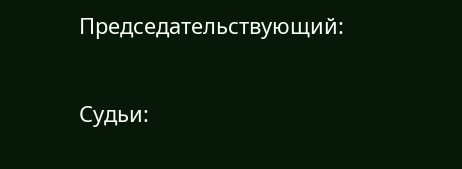Председательствующий:

Судьи: